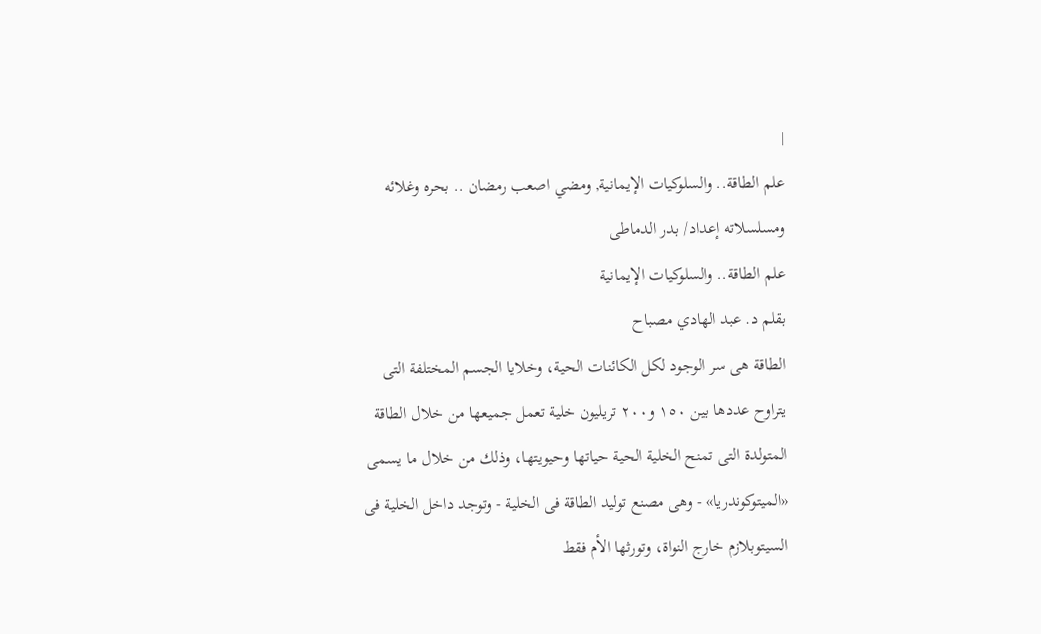|
علم الطاقة.. والسلوكيات الإيمانية, ومضي اصعب رمضان .. بحره وغلائه ومسلسلاته إعداد/ بدر الدماطى
علم الطاقة.. والسلوكيات الإيمانية
بقلم د. عبد الهادي مصباح
الطاقة هى سر الوجود لكل الكائنات الحية، وخلايا الجسم المختلفة التى يتراوح عددها بين ١٥٠ و٢٠٠ تريليون خلية تعمل جميعها من خلال الطاقة المتولدة التى تمنح الخلية الحية حياتها وحيويتها، وذلك من خلال ما يسمى «الميتوكوندريا» - وهى مصنع توليد الطاقة فى الخلية - وتوجد داخل الخلية فى السيتوبلازم خارج النواة، وتورثها الأم فقط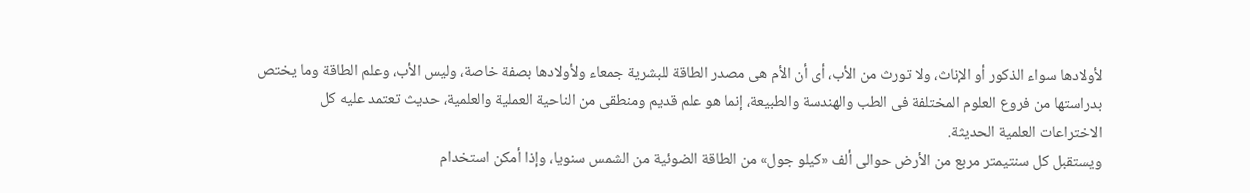لأولادها سواء الذكور أو الإناث، ولا تورث من الأب، أى أن الأم هى مصدر الطاقة للبشرية جمعاء ولأولادها بصفة خاصة، وليس الأب، وعلم الطاقة وما يختص بدراستها من فروع العلوم المختلفة فى الطب والهندسة والطبيعة، إنما هو علم قديم ومنطقى من الناحية العملية والعلمية، حديث تعتمد عليه كل الاختراعات العلمية الحديثة.
ويستقبل كل سنتيمتر مربع من الأرض حوالى ألف «كيلو جول» من الطاقة الضوئية من الشمس سنويا، وإذا أمكن استخدام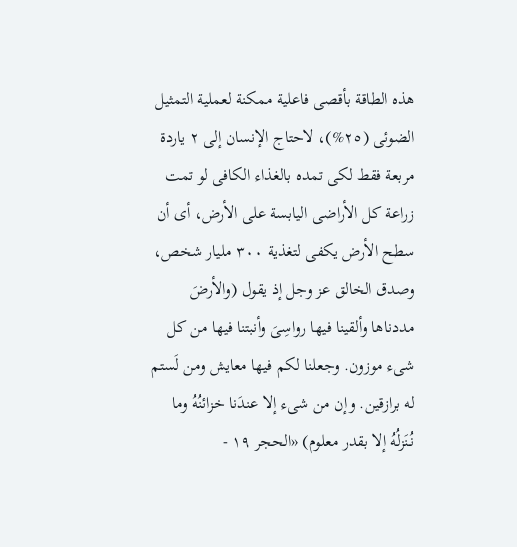هذه الطاقة بأقصى فاعلية ممكنة لعملية التمثيل الضوئى (٢٥%)، لاحتاج الإنسان إلى ٢ ياردة مربعة فقط لكى تمده بالغذاء الكافى لو تمت زراعة كل الأراضى اليابسة على الأرض، أى أن سطح الأرض يكفى لتغذية ٣٠٠ مليار شخص، وصدق الخالق عز وجل إذ يقول (والأرضَ مددناها وألقينا فيها رواسِىَ وأنبتنا فيها من كل شىء موزون. وجعلنا لكم فيها معايش ومن لَستم له برازقين. وإن من شىء إلا عندَنا خزائنُهُ وما نُنَزلُهُ إلا بقدر معلوم) «الحجر ١٩ -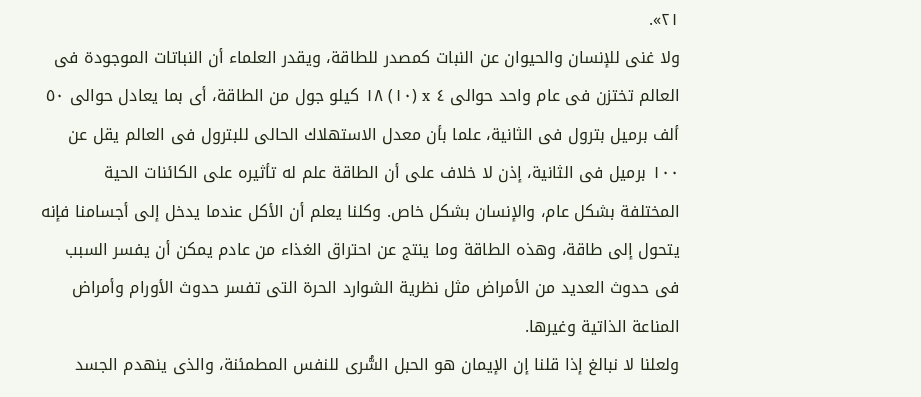٢١».
ولا غنى للإنسان والحيوان عن النبات كمصدر للطاقة، ويقدر العلماء أن النباتات الموجودة فى العالم تختزن فى عام واحد حوالى ٤ x (١٠) ١٨ كيلو جول من الطاقة، أى بما يعادل حوالى ٥٠ ألف برميل بترول فى الثانية، علما بأن معدل الاستهلاك الحالى للبترول فى العالم يقل عن ١٠٠ برميل فى الثانية، إذن لا خلاف على أن الطاقة علم له تأثيره على الكائنات الحية المختلفة بشكل عام، والإنسان بشكل خاص. وكلنا يعلم أن الأكل عندما يدخل إلى أجسامنا فإنه يتحول إلى طاقة، وهذه الطاقة وما ينتج عن احتراق الغذاء من عادم يمكن أن يفسر السبب فى حدوث العديد من الأمراض مثل نظرية الشوارد الحرة التى تفسر حدوث الأورام وأمراض المناعة الذاتية وغيرها.
ولعلنا لا نبالغ إذا قلنا إن الإيمان هو الحبل السُّرى للنفس المطمئنة، والذى ينهدم الجسد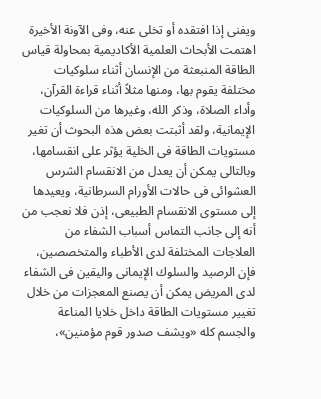ويفنى إذا افتقده أو تخلى عنه، وفى الآونة الأخيرة اهتمت الأبحاث العلمية الأكاديمية بمحاولة قياس الطاقة المنبعثة من الإنسان أثناء سلوكيات مختلفة يقوم بها، ومنها مثلاً أثناء قراءة القرآن، وأداء الصلاة، وذكر الله، وغيرها من السلوكيات الإيمانية، ولقد أثبتت بعض هذه البحوث أن تغير مستويات الطاقة فى الخلية يؤثر على انقسامها، وبالتالى يمكن أن يعدل من الانقسام الشرس العشوائى فى حالات الأورام السرطانية، ويعيدها إلى مستوى الانقسام الطبيعى، إذن فلا نعجب من أنه إلى جانب التماس أسباب الشفاء من العلاجات المختلفة لدى الأطباء والمتخصصين، فإن الرصيد والسلوك الإيمانى واليقين فى الشفاء لدى المريض يمكن أن يصنع المعجزات من خلال تغيير مستويات الطاقة داخل خلايا المناعة والجسم كله «ويشف صدور قوم مؤمنين»،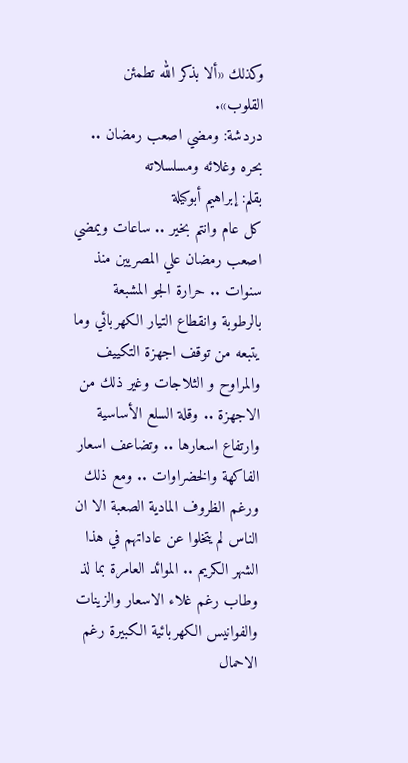وكذلك «ألا بذكر الله تطمئن القلوب».
دردشة: ومضي اصعب رمضان .. بحره وغلائه ومسلسلاته
بقلم: إبراهيم أبوكيلة
كل عام وانتم بخير .. ساعات ويمضي اصعب رمضان علي المصريين منذ سنوات .. حرارة الجو المشبعة بالرطوبة وانقطاع التيار الكهربائي وما يتبعه من توقف اجهزة التكييف والمراوح و الثلاجات وغير ذلك من الاجهزة .. وقلة السلع الأساسية وارتفاع اسعارها .. وتضاعف اسعار الفاكهة والخضراوات .. ومع ذلك ورغم الظروف المادية الصعبة الا ان الناس لم يتخلوا عن عاداتهم في هذا الشهر الكريم .. الموائد العامرة بما لذ وطاب رغم غلاء الاسعار والزينات والفوانيس الكهربائية الكبيرة رغم الاحمال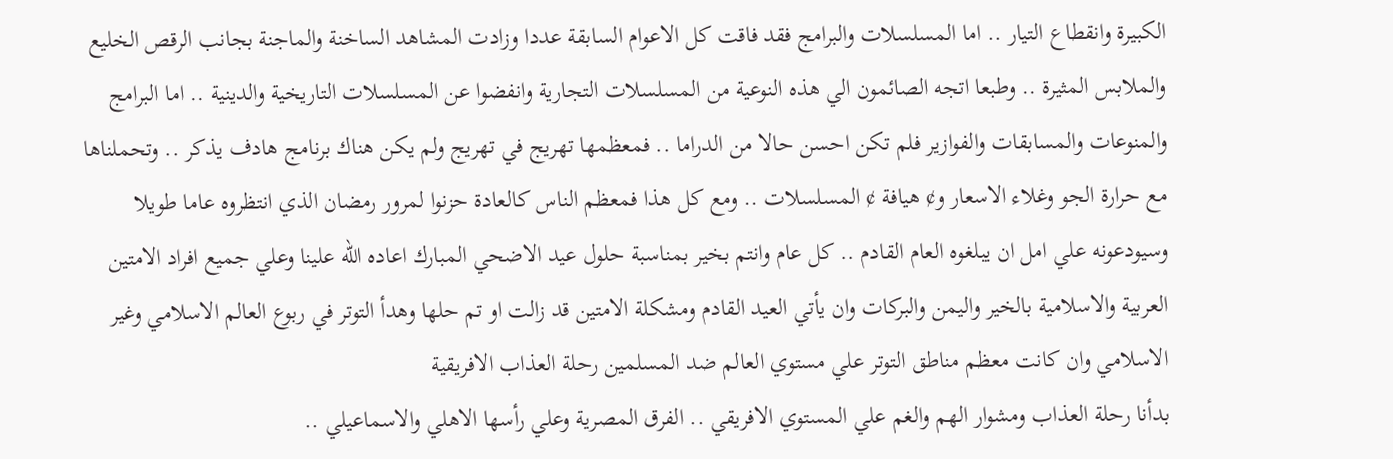الكبيرة وانقطاع التيار .. اما المسلسلات والبرامج فقد فاقت كل الاعوام السابقة عددا وزادت المشاهد الساخنة والماجنة بجانب الرقص الخليع والملابس المثيرة .. وطبعا اتجه الصائمون الي هذه النوعية من المسلسلات التجارية وانفضوا عن المسلسلات التاريخية والدينية .. اما البرامج والمنوعات والمسابقات والفوازير فلم تكن احسن حالا من الدراما .. فمعظمها تهريج في تهريج ولم يكن هناك برنامج هادف يذكر .. وتحملناها مع حرارة الجو وغلاء الاسعار و¢ هيافة ¢ المسلسلات .. ومع كل هذا فمعظم الناس كالعادة حزنوا لمرور رمضان الذي انتظروه عاما طويلا وسيودعونه علي امل ان يبلغوه العام القادم .. كل عام وانتم بخير بمناسبة حلول عيد الاضحي المبارك اعاده الله علينا وعلي جميع افراد الامتين العربية والاسلامية بالخير واليمن والبركات وان يأتي العيد القادم ومشكلة الامتين قد زالت او تم حلها وهدأ التوتر في ربوع العالم الاسلامي وغير الاسلامي وان كانت معظم مناطق التوتر علي مستوي العالم ضد المسلمين رحلة العذاب الافريقية
بدأنا رحلة العذاب ومشوار الهم والغم علي المستوي الافريقي .. الفرق المصرية وعلي رأسها الاهلي والاسماعيلي ..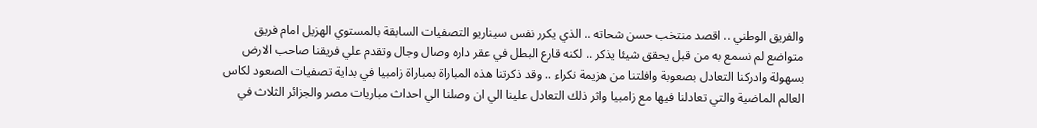والفريق الوطني .. اقصد منتخب حسن شحاته .. الذي يكرر نفس سيناريو التصفيات السابقة بالمستوي الهزيل امام فريق متواضع لم نسمع به من قبل يحقق شيئا يذكر .. لكنه قارع البطل في عقر داره وصال وجال وتقدم علي فريقنا صاحب الارض بسهولة وادركنا التعادل بصعوبة وافلتنا من هزيمة نكراء .. وقد ذكرتنا هذه المباراة بمباراة زامبيا في بداية تصفيات الصعود لكاس العالم الماضية والتي تعادلنا فيها مع زامبيا واثر ذلك التعادل علينا الي ان وصلنا الي احداث مباريات مصر والجزائر الثلاث في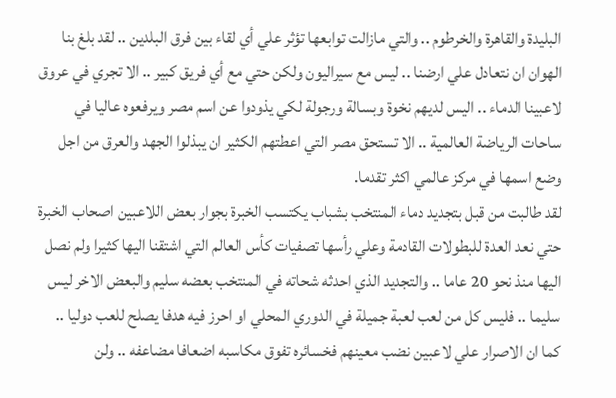البليدة والقاهرة والخرطوم .. والتي مازالت توابعها تؤثر علي أي لقاء بين فرق البلدين .. لقد بلغ بنا الهوان ان نتعادل علي ارضنا .. ليس مع سيراليون ولكن حتي مع أي فريق كبير .. الا تجري في عروق لاعبينا الدماء .. اليس لديهم نخوة وبسالة ورجولة لكي يذودوا عن اسم مصر ويرفعوه عاليا في ساحات الرياضة العالمية .. الا تستحق مصر التي اعطتهم الكثير ان يبذلوا الجهد والعرق من اجل وضع اسمها في مركز عالمي اكثر تقدما.
لقد طالبت من قبل بتجديد دماء المنتخب بشباب يكتسب الخبرة بجوار بعض اللاعبين اصحاب الخبرة حتي نعد العدة للبطولات القادمة وعلي رأسها تصفيات كأس العالم التي اشتقنا اليها كثيرا ولم نصل اليها منذ نحو 20 عاما .. والتجديد الذي احدثه شحاته في المنتخب بعضه سليم والبعض الاخر ليس سليما .. فليس كل من لعب لعبة جميلة في الدوري المحلي او احرز فيه هدفا يصلح للعب دوليا .. كما ان الاصرار علي لاعبين نضب معينهم فخسائره تفوق مكاسبه اضعافا مضاعفه .. ولن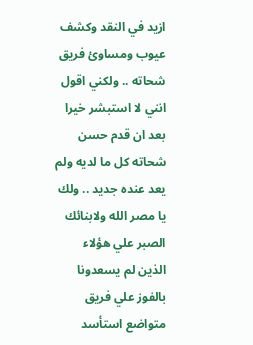ازيد في النقد وكشف عيوب ومساوئ فريق شحاته .. ولكني اقول انني لا استبشر خيرا بعد ان قدم حسن شحاته كل ما لديه ولم يعد عنده جديد .. ولك يا مصر الله ولابنائك الصبر علي هؤلاء الذين لم يسعدونا بالفوز علي فريق متواضع استأسد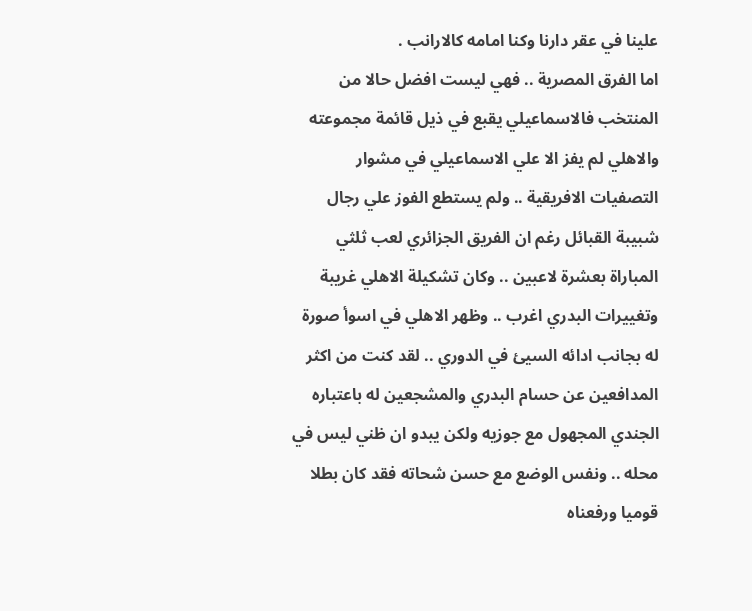علينا في عقر دارنا وكنا امامه كالارانب .
اما الفرق المصرية .. فهي ليست افضل حالا من المنتخب فالاسماعيلي يقبع في ذيل قائمة مجموعته والاهلي لم يفز الا علي الاسماعيلي في مشوار التصفيات الافريقية .. ولم يستطع الفوز علي رجال شبيبة القبائل رغم ان الفريق الجزائري لعب ثلثي المباراة بعشرة لاعبين .. وكان تشكيلة الاهلي غريبة وتغييرات البدري اغرب .. وظهر الاهلي في اسوأ صورة له بجانب ادائه السيئ في الدوري .. لقد كنت من اكثر المدافعين عن حسام البدري والمشجعين له باعتباره الجندي المجهول مع جوزيه ولكن يبدو ان ظني ليس في محله .. ونفس الوضع مع حسن شحاته فقد كان بطلا قوميا ورفعناه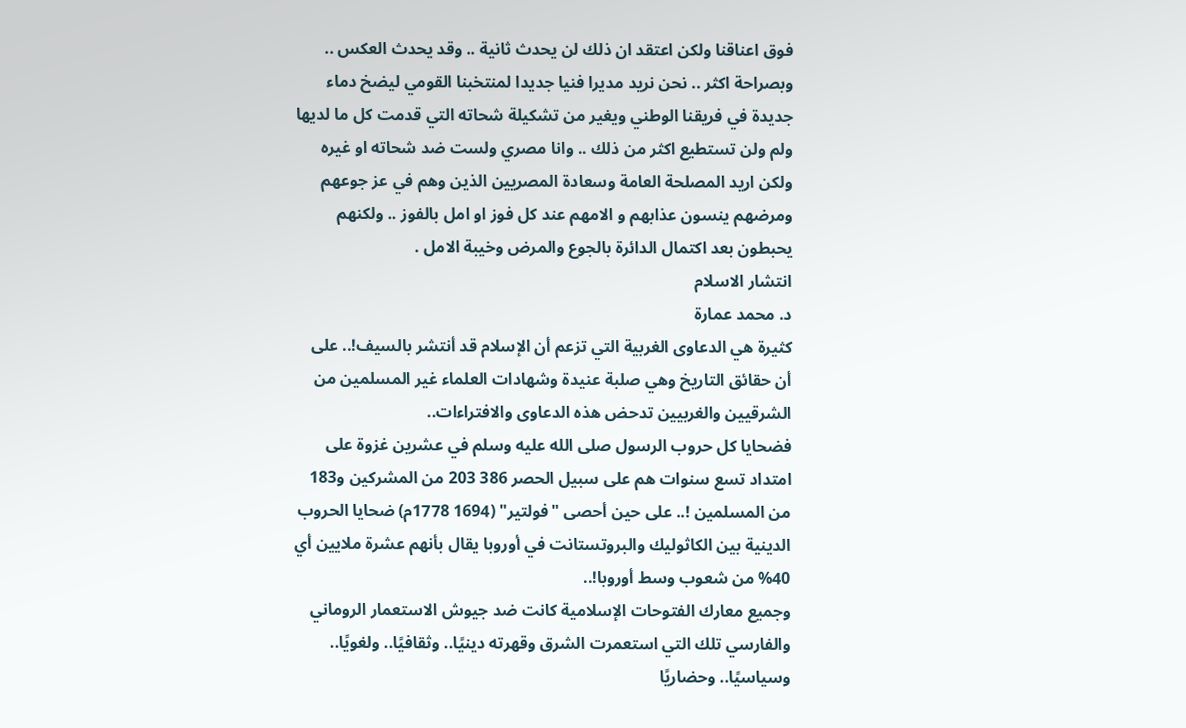فوق اعناقنا ولكن اعتقد ان ذلك لن يحدث ثانية .. وقد يحدث العكس .. وبصراحة اكثر .. نحن نريد مديرا فنيا جديدا لمنتخبنا القومي ليضخ دماء جديدة في فريقنا الوطني ويغير من تشكيلة شحاته التي قدمت كل ما لديها ولم ولن تستطيع اكثر من ذلك .. وانا مصري ولست ضد شحاته او غيره ولكن اريد المصلحة العامة وسعادة المصريين الذين وهم في عز جوعهم ومرضهم ينسون عذابهم و الامهم عند كل فوز او امل بالفوز .. ولكنهم يحبطون بعد اكتمال الدائرة بالجوع والمرض وخيبة الامل .
انتشار الاسلام
د. محمد عمارة
كثيرة هي الدعاوى الغربية التي تزعم أن الإسلام قد أنتشر بالسيف!.. على أن حقائق التاريخ وهي صلبة عنيدة وشهادات العلماء غير المسلمين من الشرقيين والغربيين تدحض هذه الدعاوى والافتراءات..
فضحايا كل حروب الرسول صلى الله عليه وسلم في عشرين غزوة على امتداد تسع سنوات هم على سبيل الحصر 386 203 من المشركين و183 من المسلمين !.. على حين أحصى "فولتير" (1694 1778م) ضحايا الحروب الدينية بين الكاثوليك والبروتستانت في أوروبا يقال بأنهم عشرة ملايين أي 40% من شعوب وسط أوروبا!..
وجميع معارك الفتوحات الإسلامية كانت ضد جيوش الاستعمار الروماني والفارسي تلك التي استعمرت الشرق وقهرته دينيًا.. وثقافيًا.. ولغويًا.. وسياسيًا.. وحضاريًا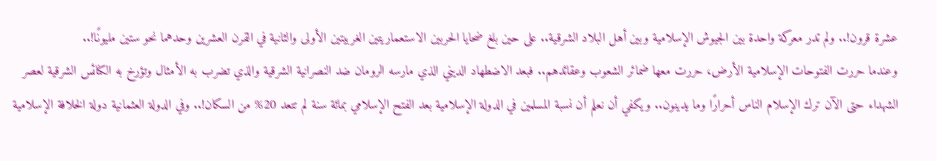عشرة قرون!.. ولم تدر معركة واحدة بين الجيوش الإسلامية وبين أهل البلاد الشرقية.. على حين بلغ ضحايا الحربين الاستعماريتين الغربيتين الأولى والثانية في القرن العشرين وحدهما نحو ستين مليونًا!..
وعندما حررت الفتوحات الإسلامية الأرض، حررت معها ضمائر الشعوب وعقائدهم.. فبعد الاضطهاد الديني الذي مارسه الرومان ضد النصرانية الشرقية والذي تضرب به الأمثال وتؤرخ به الكنائس الشرقية لعصر الشهداء حتى الآن ترك الإسلام الناس أحرارًا وما يدينون.. ويكفي أن نعلم أن نسبة المسلمين في الدولة الإسلامية بعد الفتح الإسلامي بمائة سنة لم تتعد 20% من السكان!.. وفي الدولة العثمانية دولة الخلافة الإسلامية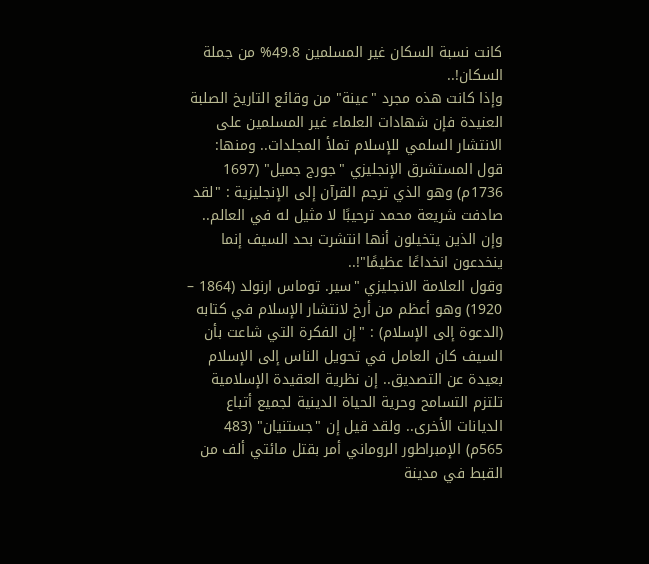كانت نسبة السكان غير المسلمين 49.8% من جملة السكان!..
وإذا كانت هذه مجرد "عينة" من وقائع التاريخ الصلبة العنيدة فإن شهادات العلماء غير المسلمين على الانتشار السلمي للإسلام تملأ المجلدات.. ومنها:
قول المستشرق الإنجليزي "جورج جميل" (1697 1736م) وهو الذي ترجم القرآن إلى الإنجليزية : "لقد صادفت شريعة محمد ترحيبًا لا مثيل له في العالم.. وإن الذين يتخيلون أنها انتشرت بحد السيف إنما ينخدعون انخداعًا عظيمًا"!..
وقول العلامة الانجليزي "سير. توماس ارنولد (1864 – 1920) وهو أعظم من أرخ لانتشار الإسلام في كتابه (الدعوة إلى الإسلام) : "إن الفكرة التي شاعت بأن السيف كان العامل في تحويل الناس إلى الإسلام بعيدة عن التصديق.. إن نظرية العقيدة الإسلامية تلتزم التسامح وحرية الحياة الدينية لجميع أتباع الديانات الأخرى.. ولقد قيل إن "جستنيان" (483 565م) الإمبراطور الروماني أمر بقتل مائتي ألف من القبط في مدينة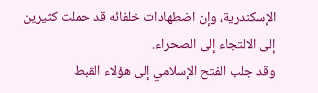الإسكندرية، وإن اضطهادات خلفائه قد حملت كثيرين إلى الالتجاء إلى الصحراء.
وقد جلب الفتح الإسلامي إلى هؤلاء القبط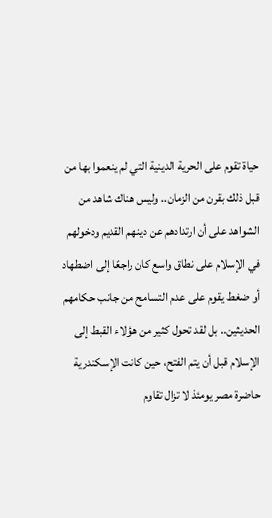حياة تقوم على الحرية الدينية التي لم ينعموا بها من قبل ذلك بقرن من الزمان.. وليس هناك شاهد من الشواهد على أن ارتدادهم عن دينهم القديم ودخولهم في الإسلام على نطاق واسع كان راجعًا إلى اضطهاد أو ضغط يقوم على عدم التسامح من جانب حكامهم الحديثين.. بل لقد تحول كثير من هؤلاء القبط إلى الإسلام قبل أن يتم الفتح، حين كانت الإسكندرية حاضرة مصر يومئذ لا تزال تقاوم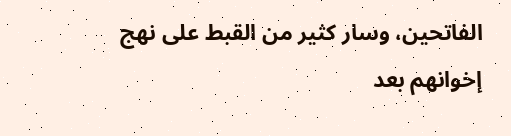الفاتحين، وسار كثير من القبط على نهج إخوانهم بعد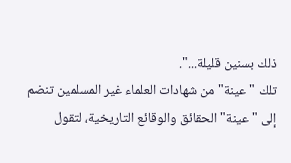ذلك بسنين قليلة...".
تلك "عينة" من شهادات العلماء غير المسلمين تنضم إلى "عينة" الحقائق والوقائع التاريخية، لتقول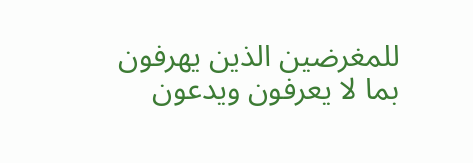للمغرضين الذين يهرفون بما لا يعرفون ويدعون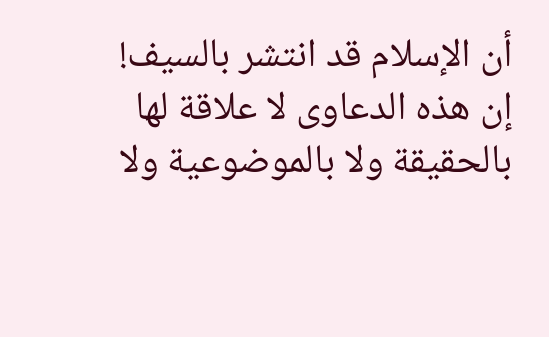أن الإسلام قد انتشر بالسيف! إن هذه الدعاوى لا علاقة لها بالحقيقة ولا بالموضوعية ولا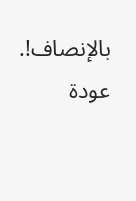بالإنصاف!.
عودة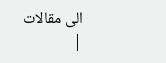الى مقالات
|